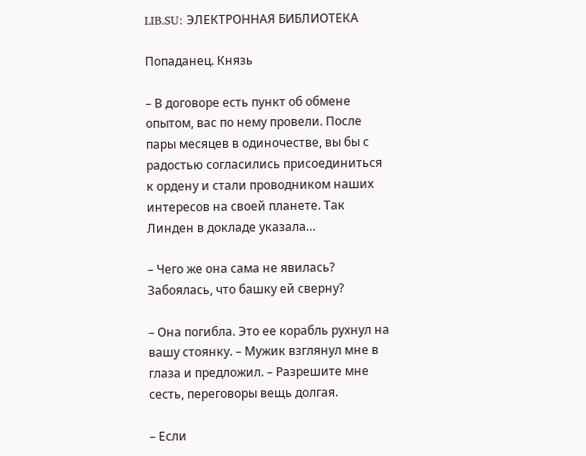LIB.SU: ЭЛЕКТРОННАЯ БИБЛИОТЕКА

Попаданец. Князь

– В договоре есть пункт об обмене опытом, вас по нему провели. После пары месяцев в одиночестве, вы бы с радостью согласились присоединиться к ордену и стали проводником наших интересов на своей планете. Так Линден в докладе указала…

– Чего же она сама не явилась? Забоялась, что башку ей сверну?

– Она погибла. Это ее корабль рухнул на вашу стоянку. – Мужик взглянул мне в глаза и предложил. – Разрешите мне сесть, переговоры вещь долгая.

– Если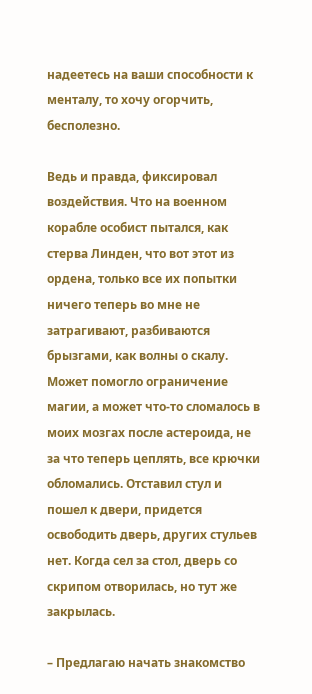надеетесь на ваши способности к менталу, то хочу огорчить, бесполезно.

Ведь и правда, фиксировал воздействия. Что на военном корабле особист пытался, как стерва Линден, что вот этот из ордена, только все их попытки ничего теперь во мне не затрагивают, разбиваются брызгами, как волны о скалу. Может помогло ограничение магии, а может что‑то сломалось в моих мозгах после астероида, не за что теперь цеплять, все крючки обломались. Отставил стул и пошел к двери, придется освободить дверь, других стульев нет. Когда сел за стол, дверь со скрипом отворилась, но тут же закрылась.

– Предлагаю начать знакомство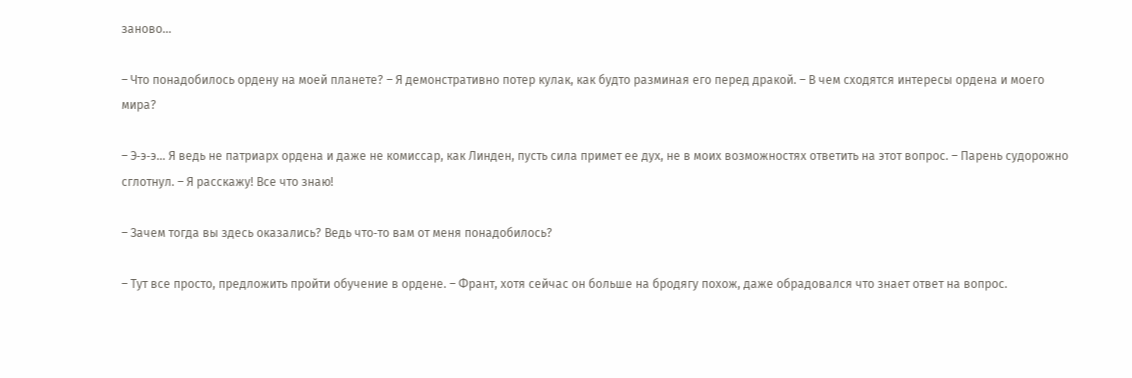заново…

– Что понадобилось ордену на моей планете? – Я демонстративно потер кулак, как будто разминая его перед дракой. – В чем сходятся интересы ордена и моего мира?

– Э‑э‑э… Я ведь не патриарх ордена и даже не комиссар, как Линден, пусть сила примет ее дух, не в моих возможностях ответить на этот вопрос. – Парень судорожно сглотнул. – Я расскажу! Все что знаю!

– Зачем тогда вы здесь оказались? Ведь что‑то вам от меня понадобилось?

– Тут все просто, предложить пройти обучение в ордене. – Франт, хотя сейчас он больше на бродягу похож, даже обрадовался что знает ответ на вопрос.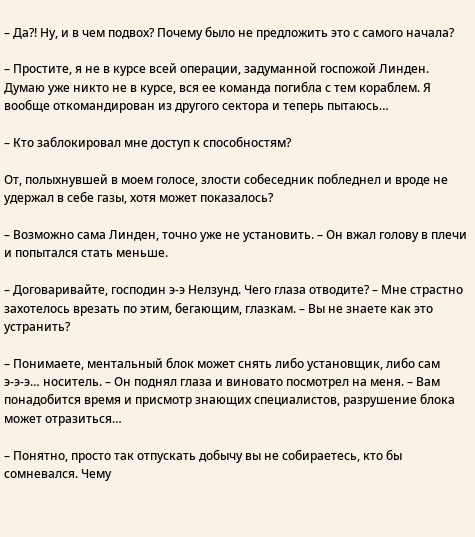– Да?! Ну, и в чем подвох? Почему было не предложить это с самого начала?

– Простите, я не в курсе всей операции, задуманной госпожой Линден. Думаю уже никто не в курсе, вся ее команда погибла с тем кораблем. Я вообще откомандирован из другого сектора и теперь пытаюсь…

– Кто заблокировал мне доступ к способностям?

От, полыхнувшей в моем голосе, злости собеседник побледнел и вроде не удержал в себе газы, хотя может показалось?

– Возможно сама Линден, точно уже не установить. – Он вжал голову в плечи и попытался стать меньше.

– Договаривайте, господин э‑э Нелзунд. Чего глаза отводите? – Мне страстно захотелось врезать по этим, бегающим, глазкам. – Вы не знаете как это устранить?

– Понимаете, ментальный блок может снять либо установщик, либо сам э‑э‑э… носитель. – Он поднял глаза и виновато посмотрел на меня. – Вам понадобится время и присмотр знающих специалистов, разрушение блока может отразиться…

– Понятно, просто так отпускать добычу вы не собираетесь, кто бы сомневался. Чему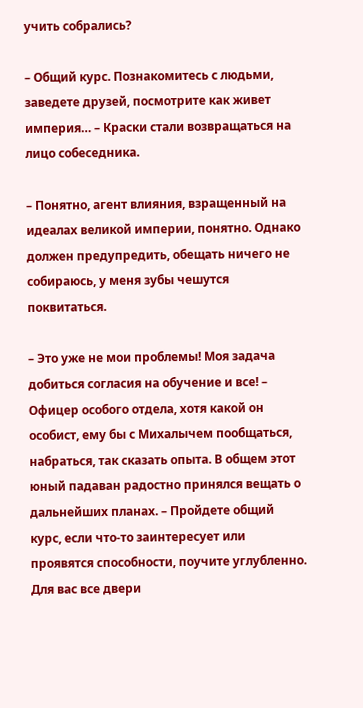учить собрались?

– Общий курс. Познакомитесь с людьми, заведете друзей, посмотрите как живет империя… – Краски стали возвращаться на лицо собеседника.

– Понятно, агент влияния, взращенный на идеалах великой империи, понятно. Однако должен предупредить, обещать ничего не собираюсь, у меня зубы чешутся поквитаться.

– Это уже не мои проблемы! Моя задача добиться согласия на обучение и все! – Офицер особого отдела, хотя какой он особист, ему бы с Михалычем пообщаться, набраться, так сказать опыта. В общем этот юный падаван радостно принялся вещать о дальнейших планах. – Пройдете общий курс, если что‑то заинтересует или проявятся способности, поучите углубленно. Для вас все двери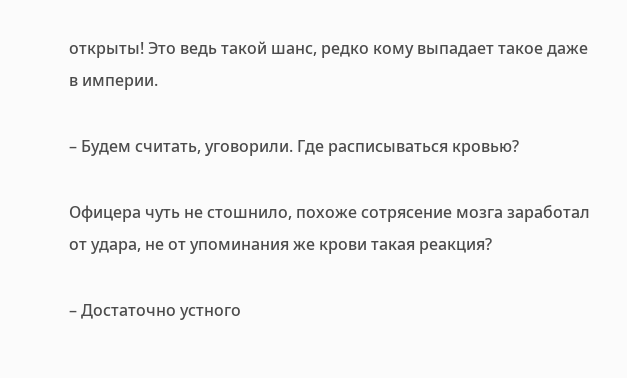открыты! Это ведь такой шанс, редко кому выпадает такое даже в империи.

– Будем считать, уговорили. Где расписываться кровью?

Офицера чуть не стошнило, похоже сотрясение мозга заработал от удара, не от упоминания же крови такая реакция?

– Достаточно устного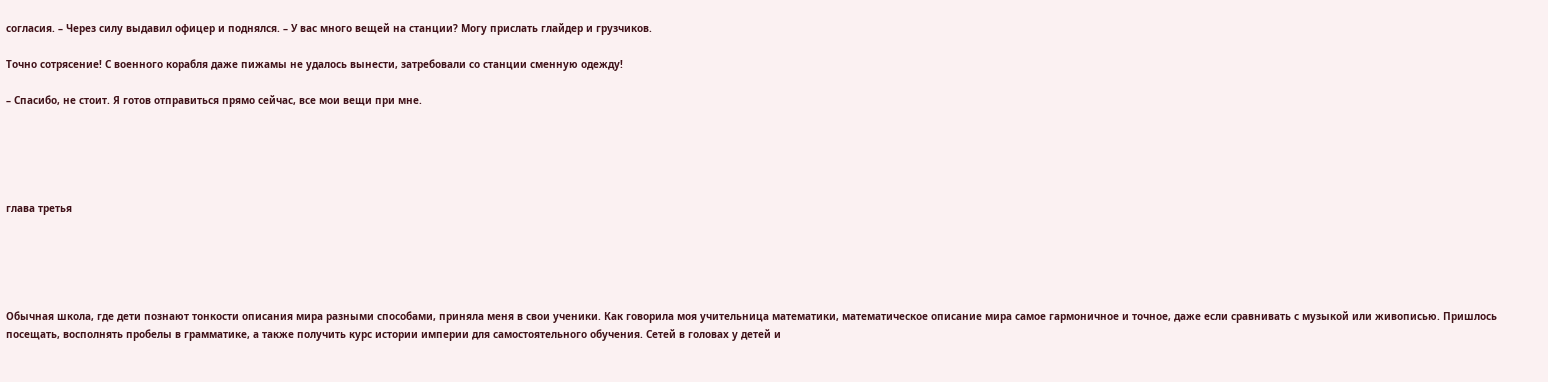согласия. – Через силу выдавил офицер и поднялся. – У вас много вещей на станции? Могу прислать глайдер и грузчиков.

Точно сотрясение! С военного корабля даже пижамы не удалось вынести, затребовали со станции сменную одежду!

– Спасибо, не стоит. Я готов отправиться прямо сейчас, все мои вещи при мне.





глава третья





Обычная школа, где дети познают тонкости описания мира разными способами, приняла меня в свои ученики. Как говорила моя учительница математики, математическое описание мира самое гармоничное и точное, даже если сравнивать с музыкой или живописью. Пришлось посещать, восполнять пробелы в грамматике, а также получить курс истории империи для самостоятельного обучения. Сетей в головах у детей и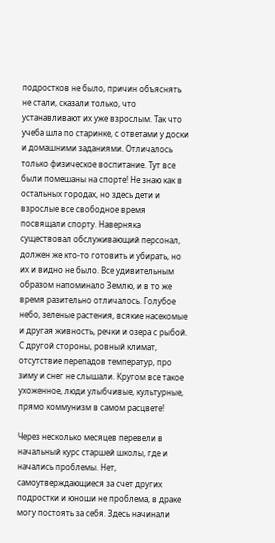подростков не было, причин объяснять не стали, сказали только, что устанавливают их уже взрослым. Так что учеба шла по старинке, с ответами у доски и домашними заданиями. Отличалось только физическое воспитание. Тут все были помешаны на спорте! Не знаю как в остальных городах, но здесь дети и взрослые все свободное время посвящали спорту. Наверняка существовал обслуживающий персонал, должен же кто‑то готовить и убирать, но их и видно не было. Все удивительным образом напоминало Землю, и в то же время разительно отличалось. Голубое небо, зеленые растения, всякие насекомые и другая живность, речки и озера с рыбой. С другой стороны, ровный климат, отсутствие перепадов температур, про зиму и снег не слышали. Кругом все такое ухоженное, люди улыбчивые, культурные, прямо коммунизм в самом расцвете!

Через несколько месяцев перевели в начальный курс старшей школы, где и начались проблемы. Нет, самоутверждающиеся за счет других подростки и юноши не проблема, в драке могу постоять за себя. Здесь начинали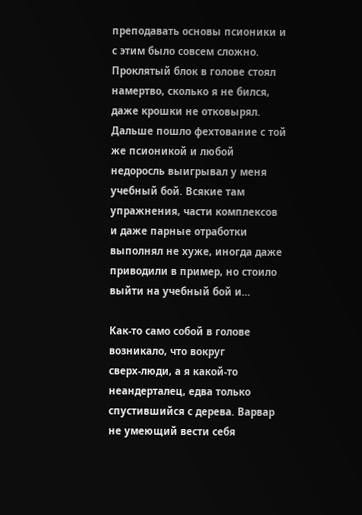преподавать основы псионики и с этим было совсем сложно. Проклятый блок в голове стоял намертво, сколько я не бился, даже крошки не отковырял. Дальше пошло фехтование с той же псионикой и любой недоросль выигрывал у меня учебный бой. Всякие там упражнения, части комплексов и даже парные отработки выполнял не хуже, иногда даже приводили в пример, но стоило выйти на учебный бой и…

Как‑то само собой в голове возникало, что вокруг сверх‑люди, а я какой‑то неандерталец, едва только спустившийся с дерева. Варвар не умеющий вести себя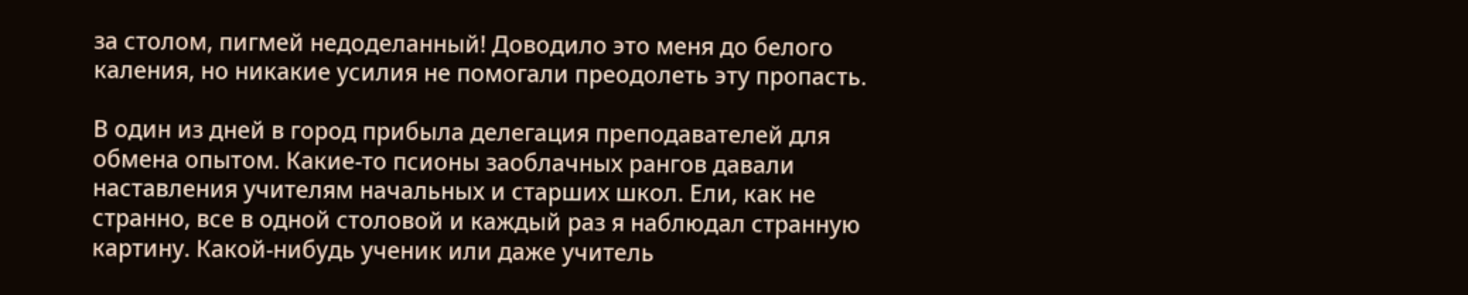за столом, пигмей недоделанный! Доводило это меня до белого каления, но никакие усилия не помогали преодолеть эту пропасть.

В один из дней в город прибыла делегация преподавателей для обмена опытом. Какие‑то псионы заоблачных рангов давали наставления учителям начальных и старших школ. Ели, как не странно, все в одной столовой и каждый раз я наблюдал странную картину. Какой‑нибудь ученик или даже учитель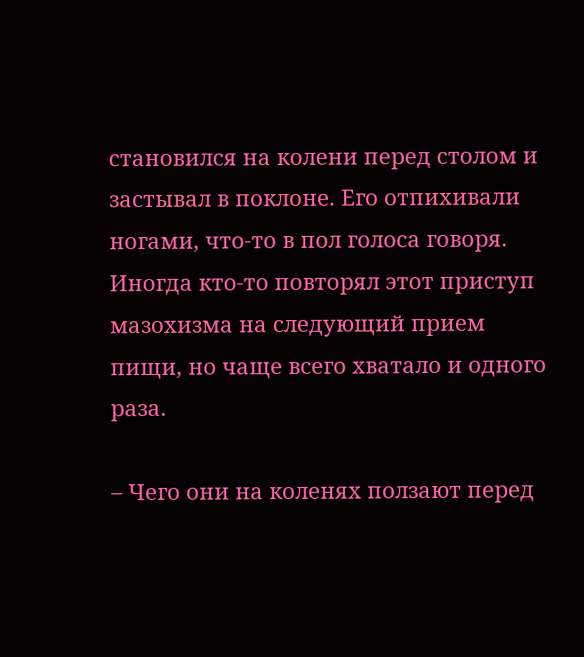становился на колени перед столом и застывал в поклоне. Его отпихивали ногами, что‑то в пол голоса говоря. Иногда кто‑то повторял этот приступ мазохизма на следующий прием пищи, но чаще всего хватало и одного раза.

– Чего они на коленях ползают перед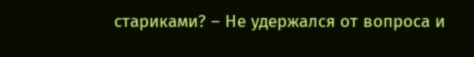стариками? – Не удержался от вопроса и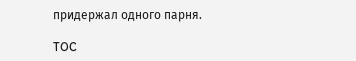придержал одного парня.

TOC